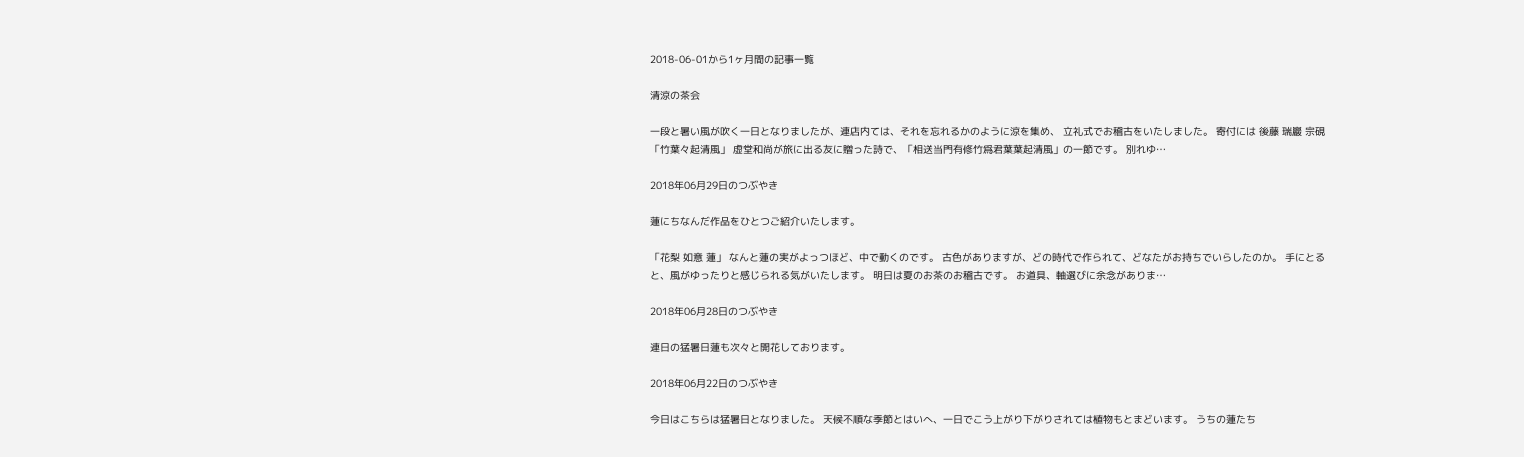2018-06-01から1ヶ月間の記事一覧

清涼の茶会

一段と暑い風が吹く一日となりましたが、連店内ては、それを忘れるかのように涼を集め、 立礼式でお稽古をいたしました。 寄付には 後藤 瑞巖 宗硯「竹葉々起清風」 虚堂和尚が旅に出る友に贈った詩で、「相送当門有修竹爲君葉葉起清風」の一節です。 別れゆ…

2018年06月29日のつぶやき

蓮にちなんだ作品をひとつご紹介いたします。

「花梨 如意 蓮」 なんと蓮の実がよっつほど、中で動くのです。 古色がありますが、どの時代で作られて、どなたがお持ちでいらしたのか。 手にとると、風がゆったりと感じられる気がいたします。 明日は夏のお茶のお稽古です。 お道具、軸選びに余念がありま…

2018年06月28日のつぶやき

連日の猛暑日蓮も次々と開花しております。

2018年06月22日のつぶやき

今日はこちらは猛暑日となりました。 天候不順な季節とはいへ、一日でこう上がり下がりされては植物もとまどいます。 うちの蓮たち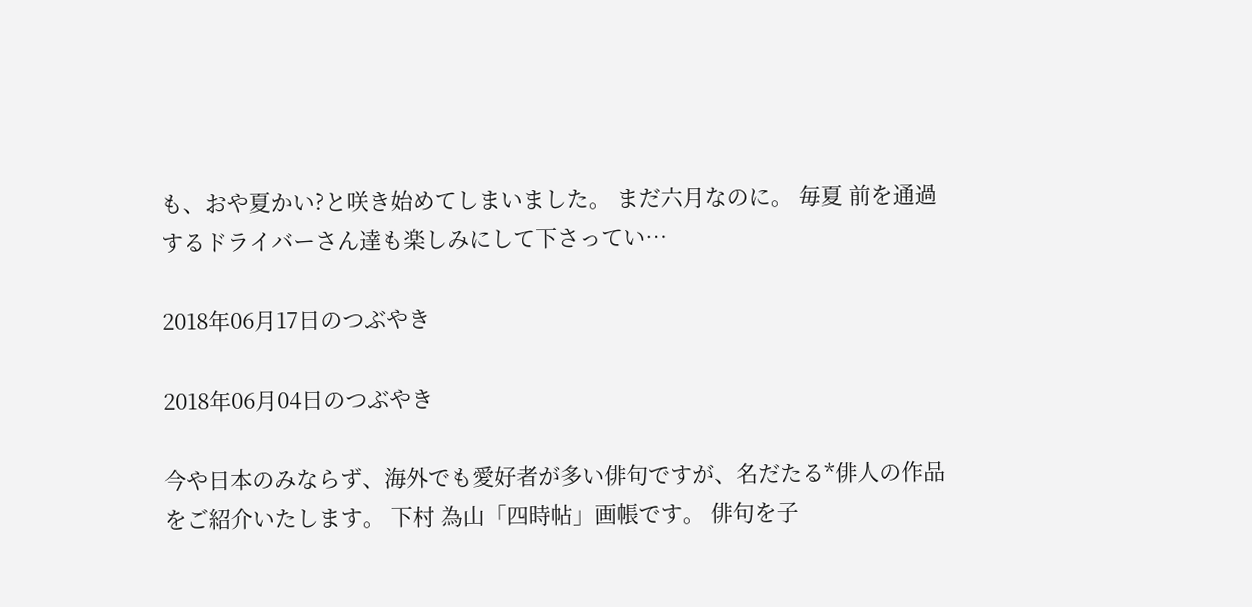も、おや夏かい?と咲き始めてしまいました。 まだ六月なのに。 毎夏 前を通過するドライバーさん達も楽しみにして下さってい…

2018年06月17日のつぶやき

2018年06月04日のつぶやき

今や日本のみならず、海外でも愛好者が多い俳句ですが、名だたる*俳人の作品をご紹介いたします。 下村 為山「四時帖」画帳です。 俳句を子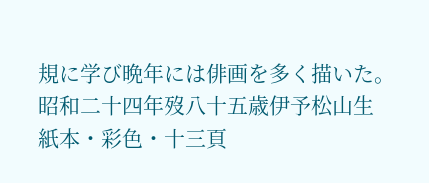規に学び晩年には俳画を多く描いた。昭和二十四年歿八十五歳伊予松山生 紙本・彩色・十三頁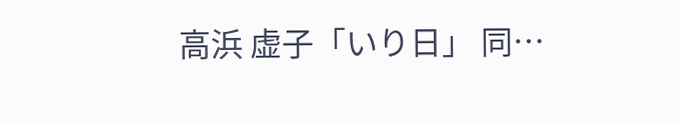高浜 虚子「いり日」 同…